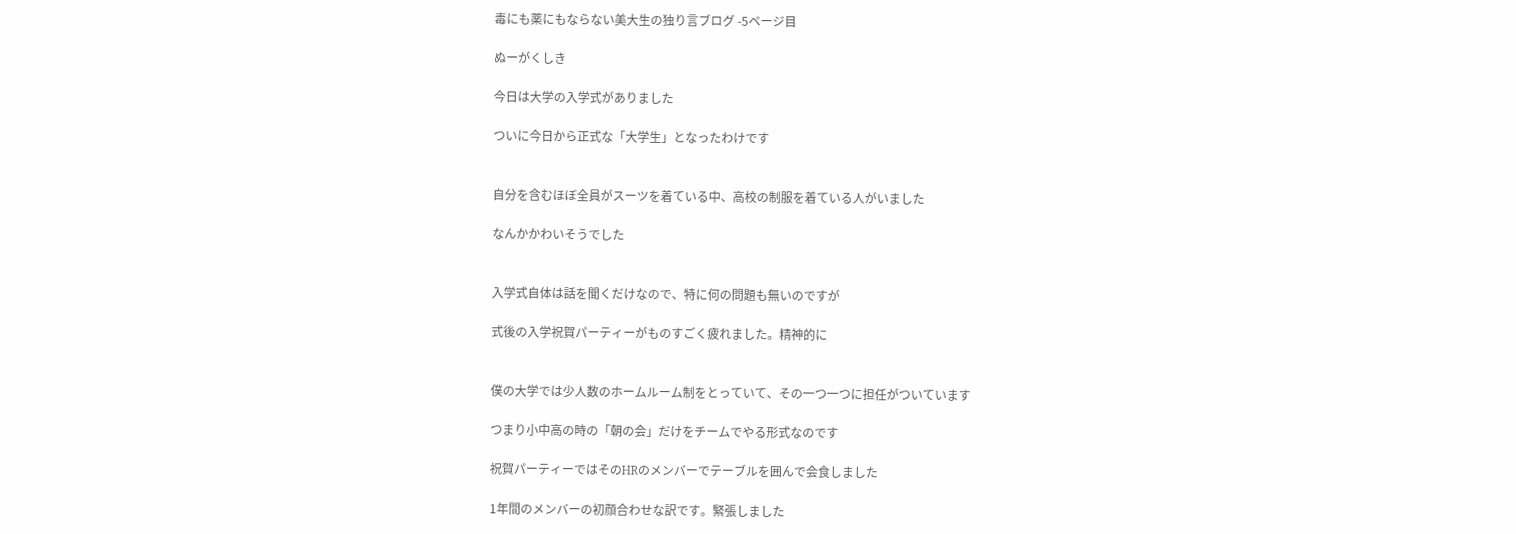毒にも薬にもならない美大生の独り言ブログ -5ページ目

ぬーがくしき

今日は大学の入学式がありました

ついに今日から正式な「大学生」となったわけです


自分を含むほぼ全員がスーツを着ている中、高校の制服を着ている人がいました

なんかかわいそうでした


入学式自体は話を聞くだけなので、特に何の問題も無いのですが

式後の入学祝賀パーティーがものすごく疲れました。精神的に


僕の大学では少人数のホームルーム制をとっていて、その一つ一つに担任がついています

つまり小中高の時の「朝の会」だけをチームでやる形式なのです

祝賀パーティーではそのHRのメンバーでテーブルを囲んで会食しました

1年間のメンバーの初顔合わせな訳です。緊張しました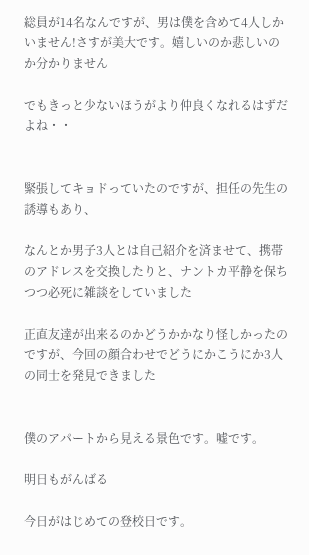総員が14名なんですが、男は僕を含めて4人しかいません!さすが美大です。嬉しいのか悲しいのか分かりません

でもきっと少ないほうがより仲良くなれるはずだよね・・


緊張してキョドっていたのですが、担任の先生の誘導もあり、

なんとか男子3人とは自己紹介を済ませて、携帯のアドレスを交換したりと、ナントカ平静を保ちつつ必死に雑談をしていました

正直友達が出来るのかどうかかなり怪しかったのですが、今回の顔合わせでどうにかこうにか3人の同士を発見できました


僕のアパートから見える景色です。嘘です。

明日もがんばる

今日がはじめての登校日です。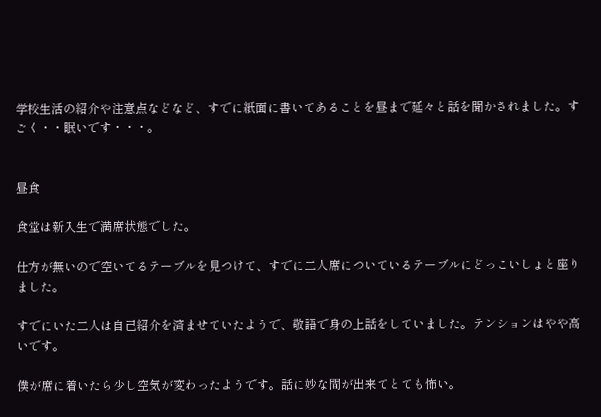学校生活の紹介や注意点などなど、すでに紙面に書いてあることを昼まで延々と話を聞かされました。すごく・・眠いです・・・。


昼食

食堂は新入生で満席状態でした。

仕方が無いので空いてるテーブルを見つけて、すでに二人席についているテーブルにどっこいしょと座りました。

すでにいた二人は自己紹介を済ませていたようで、敬語で身の上話をしていました。テンションはやや高いです。

僕が席に着いたら少し空気が変わったようです。話に妙な間が出来てとても怖い。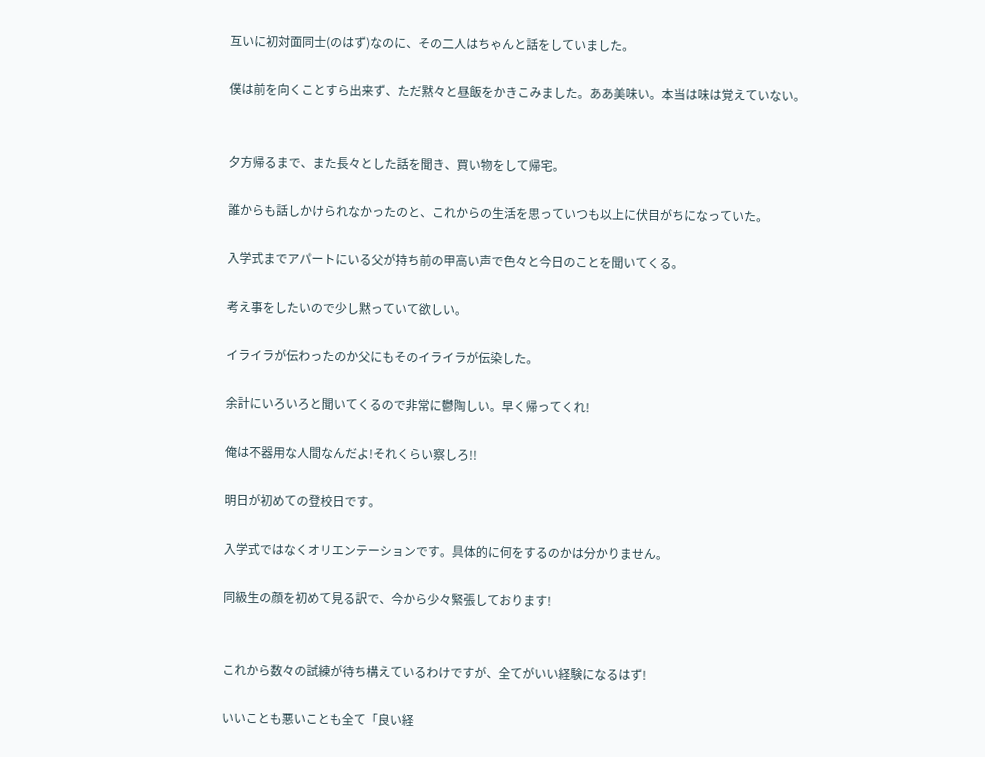互いに初対面同士(のはず)なのに、その二人はちゃんと話をしていました。

僕は前を向くことすら出来ず、ただ黙々と昼飯をかきこみました。ああ美味い。本当は味は覚えていない。


夕方帰るまで、また長々とした話を聞き、買い物をして帰宅。

誰からも話しかけられなかったのと、これからの生活を思っていつも以上に伏目がちになっていた。

入学式までアパートにいる父が持ち前の甲高い声で色々と今日のことを聞いてくる。

考え事をしたいので少し黙っていて欲しい。

イライラが伝わったのか父にもそのイライラが伝染した。

余計にいろいろと聞いてくるので非常に鬱陶しい。早く帰ってくれ!

俺は不器用な人間なんだよ!それくらい察しろ!!

明日が初めての登校日です。

入学式ではなくオリエンテーションです。具体的に何をするのかは分かりません。

同級生の顔を初めて見る訳で、今から少々緊張しております!


これから数々の試練が待ち構えているわけですが、全てがいい経験になるはず!

いいことも悪いことも全て「良い経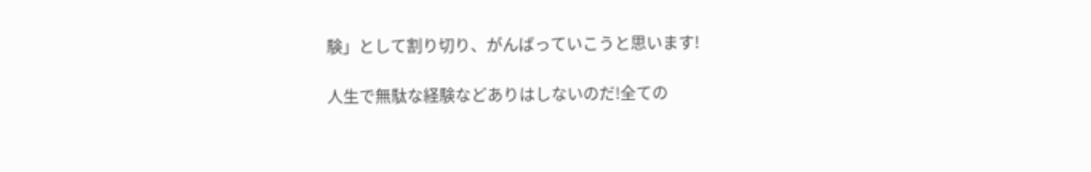験」として割り切り、がんばっていこうと思います!

人生で無駄な経験などありはしないのだ!全ての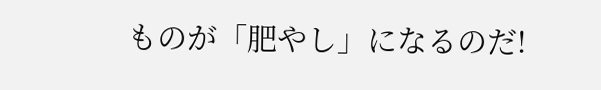ものが「肥やし」になるのだ!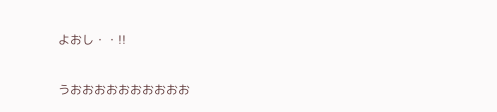よおし・・!!


うおおおおおおおおおお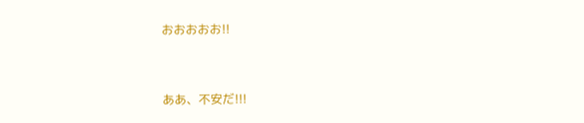おおおおお!!


ああ、不安だ!!!